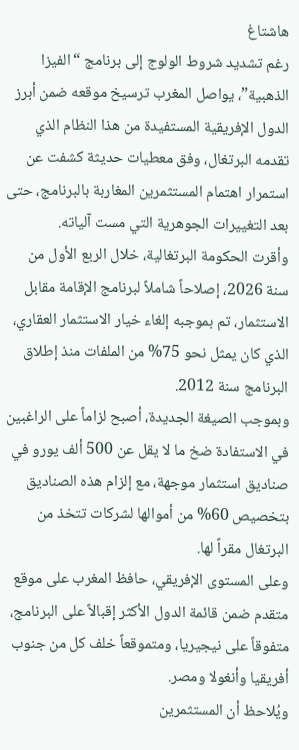هاشتاغ
رغم تشديد شروط الولوج إلى برنامج “الفيزا الذهبية”، يواصل المغرب ترسيخ موقعه ضمن أبرز الدول الإفريقية المستفيدة من هذا النظام الذي تقدمه البرتغال، وفق معطيات حديثة كشفت عن استمرار اهتمام المستثمرين المغاربة بالبرنامج، حتى بعد التغييرات الجوهرية التي مست آلياته.
وأقرت الحكومة البرتغالية، خلال الربع الأول من سنة 2026، إصلاحاً شاملاً لبرنامج الإقامة مقابل الاستثمار، تم بموجبه إلغاء خيار الاستثمار العقاري، الذي كان يمثل نحو 75% من الملفات منذ إطلاق البرنامج سنة 2012.
وبموجب الصيغة الجديدة، أصبح لزاماً على الراغبين في الاستفادة ضخ ما لا يقل عن 500 ألف يورو في صناديق استثمار موجهة، مع إلزام هذه الصناديق بتخصيص 60% من أموالها لشركات تتخذ من البرتغال مقراً لها.
وعلى المستوى الإفريقي، حافظ المغرب على موقع متقدم ضمن قائمة الدول الأكثر إقبالاً على البرنامج، متفوقاً على نيجيريا، ومتموقعاً خلف كل من جنوب أفريقيا وأنغولا ومصر.
ويُلاحظ أن المستثمرين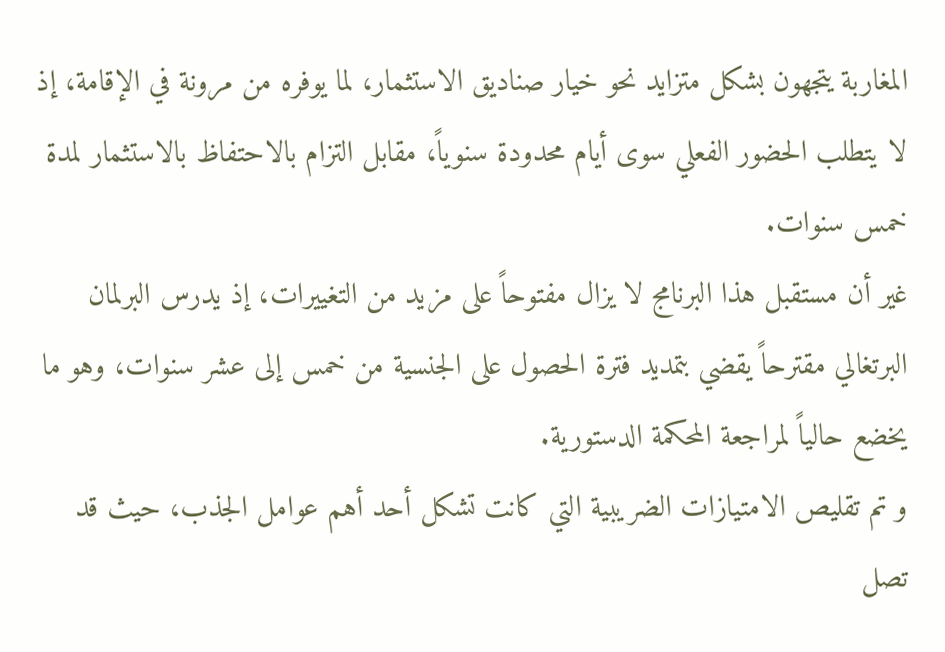المغاربة يتجهون بشكل متزايد نحو خيار صناديق الاستثمار، لما يوفره من مرونة في الإقامة، إذ لا يتطلب الحضور الفعلي سوى أيام محدودة سنوياً، مقابل التزام بالاحتفاظ بالاستثمار لمدة خمس سنوات.
غير أن مستقبل هذا البرنامج لا يزال مفتوحاً على مزيد من التغييرات، إذ يدرس البرلمان البرتغالي مقترحاً يقضي بتمديد فترة الحصول على الجنسية من خمس إلى عشر سنوات، وهو ما يخضع حالياً لمراجعة المحكمة الدستورية.
و تم تقليص الامتيازات الضريبية التي كانت تشكل أحد أهم عوامل الجذب، حيث قد تصل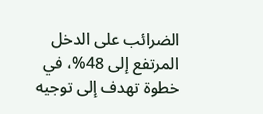الضرائب على الدخل المرتفع إلى 48%، في خطوة تهدف إلى توجيه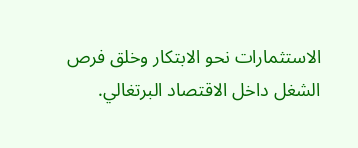الاستثمارات نحو الابتكار وخلق فرص الشغل داخل الاقتصاد البرتغالي.